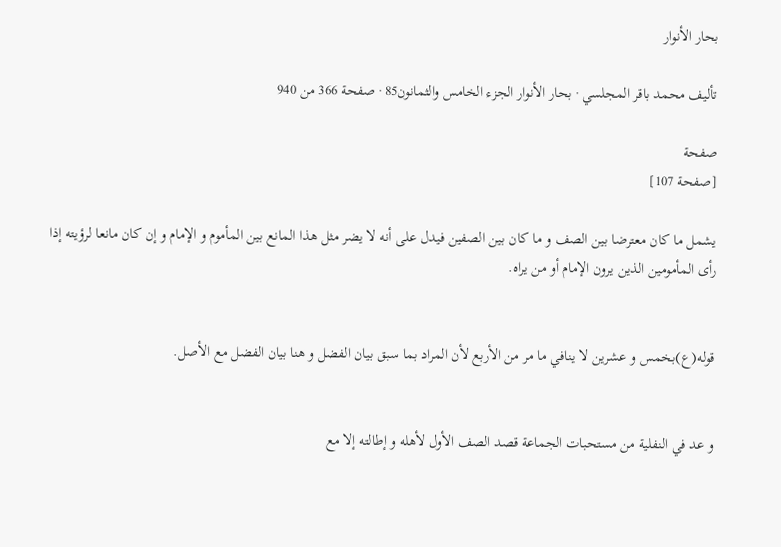بحار الأنوار

تأليف محمد باقر المجلسي · بحار الأنوار الجزء الخامس والثمانون85 · صفحة 366 من 940

صفحة
[صفحة 107]

يشمل ما كان معترضا بين الصف و ما كان بين الصفين فيدل على أنه لا يضر مثل هذا المانع بين المأموم و الإمام و إن كان مانعا لرؤيته إذا رأى المأمومين الذين يرون الإمام أو من يراه.


قوله(ع)بخمس و عشرين لا ينافي ما مر من الأربع لأن المراد بما سبق بيان الفضل و هنا بيان الفضل مع الأصل.


و عد في النفلية من مستحبات الجماعة قصد الصف الأول لأهله و إطالته إلا مع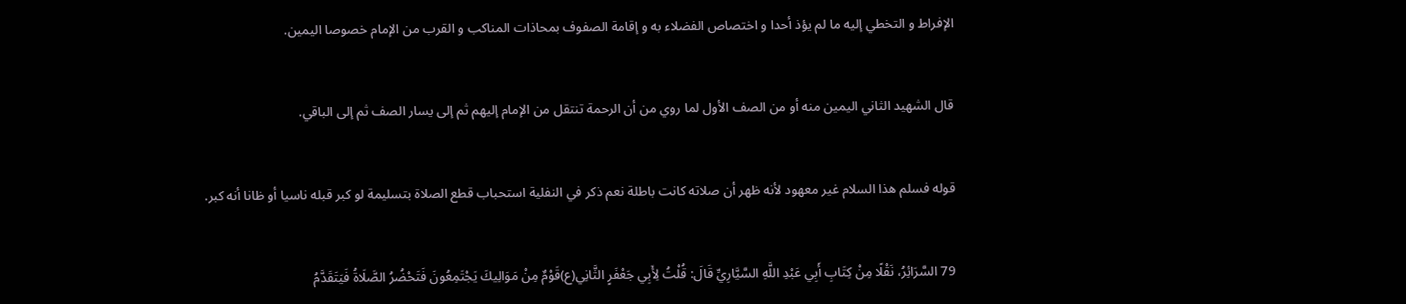الإفراط و التخطي إليه ما لم يؤذ أحدا و اختصاص الفضلاء به و إقامة الصفوف بمحاذات المناكب و القرب من الإمام خصوصا اليمين.


قال الشهيد الثاني اليمين منه أو من الصف الأول لما روي من أن الرحمة تنتقل من الإمام إليهم ثم إلى يسار الصف ثم إلى الباقي.


قوله فسلم هذا السلام غير معهود لأنه ظهر أن صلاته كانت باطلة نعم ذكر في النفلية استحباب قطع الصلاة بتسليمة لو كبر قبله ناسيا أو ظانا أنه كبر.


79 السَّرَائِرُ، نَقْلًا مِنْ كِتَابِ أَبِي عَبْدِ اللَّهِ السَّيَّارِيِّ قَالَ: قُلْتُ لِأَبِي جَعْفَرٍ الثَّانِي(ع)قَوْمٌ مِنْ مَوَالِيكَ يَجْتَمِعُونَ فَتَحْضُرُ الصَّلَاةُ فَيَتَقَدَّمُ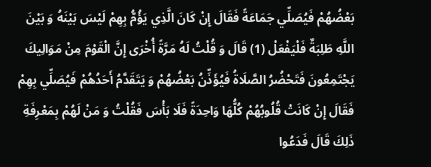بَعْضُهُمْ فَيُصَلِّي جَمَاعَةً فَقَالَ إِنْ كَانَ الَّذِي يَؤُمُّ بِهِمْ لَيْسَ بَيْنَهُ وَ بَيْنَ اللَّهِ طَلِبَةٌ فَلْيَفْعَلْ (1) قَالَ وَ قُلْتُ لَهُ مَرَّةً أُخْرَى إِنَّ الْقَوْمَ مِنْ مَوَالِيكَ يَجْتَمِعُونَ فَتَحْضُرُ الصَّلَاةُ فَيُؤَذِّنُ بَعْضُهُمْ وَ يَتَقَدَّمُ أَحَدُهُمْ فَيُصَلِّي بِهِمْ فَقَالَ إِنْ كَانَتْ قُلُوبُهُمْ كُلُّهَا وَاحِدَةً فَلَا بَأْسَ فَقُلْتُ وَ مَنْ لَهُمْ بِمَعْرِفَةِ ذَلِكَ قَالَ فَدَعُوا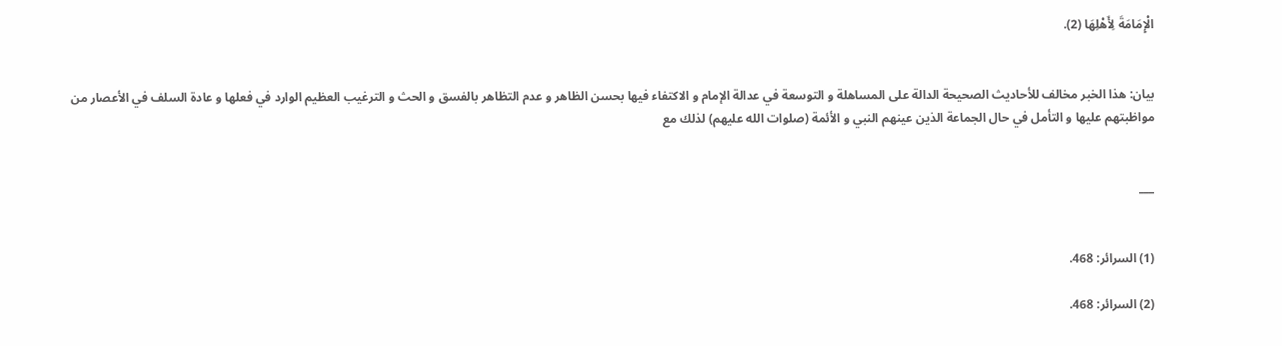الْإِمَامَةَ لِأَهْلِهَا (2).


بيان: هذا الخبر مخالف للأحاديث الصحيحة الدالة على المساهلة و التوسعة في عدالة الإمام و الاكتفاء فيها بحسن الظاهر و عدم التظاهر بالفسق و الحث و الترغيب العظيم الوارد في فعلها و عادة السلف في الأعصار من مواظبتهم عليها و التأمل في حال الجماعة الذين عينهم النبي و الأئمة (صلوات الله عليهم) لذلك مع


___


(1) السرائر: 468.

(2) السرائر: 468.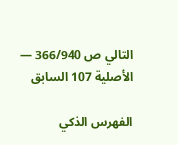التالي ص 366/940 — الأصلية 107 السابق

الفهرس الذكي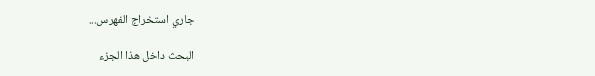جاري استخراج الفهرس...

البحث داخل هذا الجزء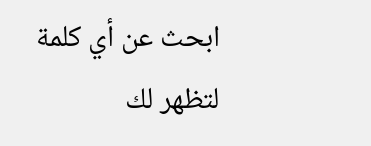ابحث عن أي كلمة لتظهر لك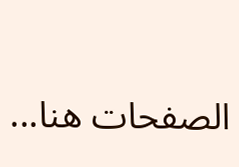الصفحات هنا...